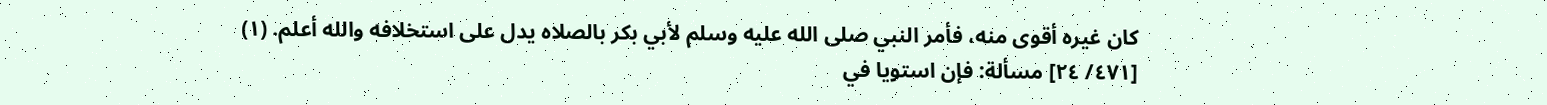كان غيره أقوى منه، فأمر النبي صلى الله عليه وسلم لأبي بكر بالصلاه يدل على استخلافه والله أعلم. (١)
[٤٧١/ ٢٤] مسألة: فإن استويا في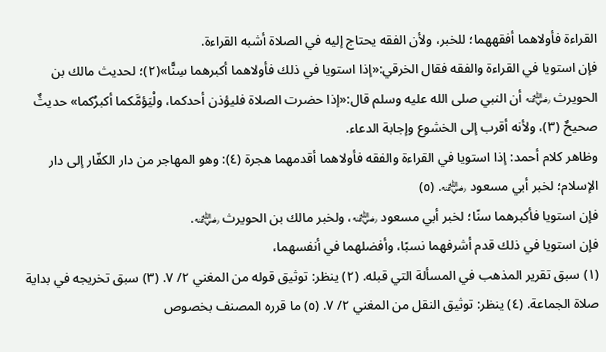القراءة فأولاهما أفقههما؛ للخبر، ولأن الفقه يحتاج إليه في الصلاة أشبه القراءة.
فإن استويا في القراءة والفقه فقال الخرقي:«إذا استويا في ذلك فأولاهما أكبرهما سِنًّا»(٢)؛ لحديث مالك بن الحويرث ﵁ أن النبي صلى الله عليه وسلم قال:«إذا حضرت الصلاة فليؤذن أحدكما، ولْيَؤمَّكما أكبرُكما» حديثٌ صحيحٌ (٣)، ولأنه أقرب إلى الخشوع وإجابة الدعاء.
وظاهر كلام أحمد: إذا استويا في القراءة والفقه فأولاهما أقدمهما هجرة (٤): وهو المهاجر من دار الكفّار إلى دار الإسلام؛ لخبر أبي مسعود ﵁. (٥)
فإن استويا فأكبرهما سنًا؛ لخبر أبي مسعود ﵁، ولخبر مالك بن الحويرث ﵁.
فإن استويا في ذلك قدم أشرفهما نسبًا، وأفضلهما في أنفسهما،
(١) سبق تقرير المذهب في المسألة التي قبله. (٢) ينظر: توثيق قوله من المغني ٢/ ٧. (٣) سبق تخريجه في بداية صلاة الجماعة. (٤) ينظر: توثيق النقل من المغني ٢/ ٧. (٥) ما قرره المصنف بخصوص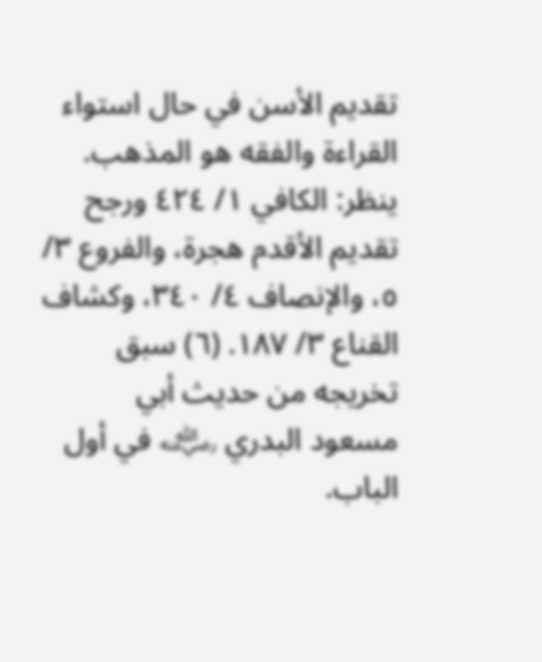تقديم الأسن في حال استواء القراءة والفقه هو المذهب. ينظر: الكافي ١/ ٤٢٤ ورجح تقديم الأقدم هجرة، والفروع ٣/ ٥، والإنصاف ٤/ ٣٤٠، وكشاف القناع ٣/ ١٨٧. (٦) سبق تخريجه من حديث أبي مسعود البدري ﵁ في أول الباب.